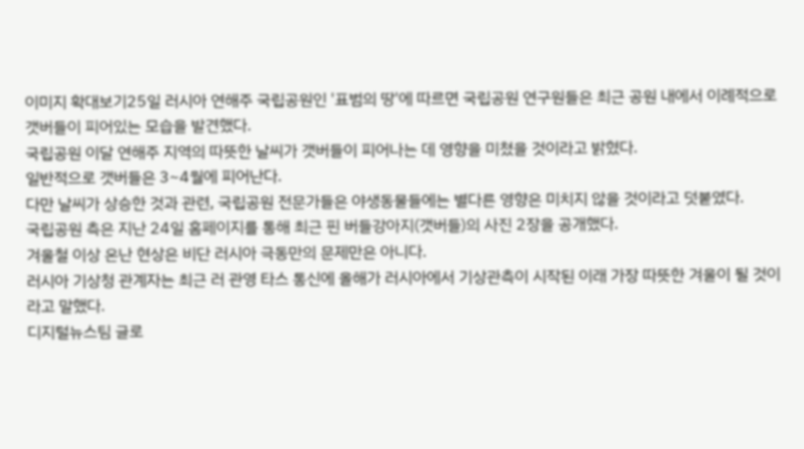이미지 확대보기25일 러시아 연해주 국립공원인 '표범의 땅'에 따르면 국립공원 연구원들은 최근 공원 내에서 이례적으로 갯버들이 피어있는 모습을 발견했다.
국립공원 이달 연해주 지역의 따뜻한 날씨가 갯버들이 피어나는 데 영향을 미쳤을 것이라고 밝혔다.
일반적으로 갯버들은 3~4월에 피어난다.
다만 날씨가 상승한 것과 관련, 국립공원 전문가들은 야생동물들에는 별다른 영향은 미치지 않을 것이라고 덧붙였다.
국립공원 측은 지난 24일 홈페이지를 통해 최근 핀 버들강아지(갯버들)의 사진 2장을 공개했다.
겨울철 이상 온난 현상은 비단 러시아 극동만의 문제만은 아니다.
러시아 기상청 관계자는 최근 러 관영 타스 통신에 올해가 러시아에서 기상관측이 시작된 이래 가장 따뜻한 겨울이 될 것이라고 말했다.
디지털뉴스팀 글로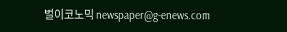벌이코노믹 newspaper@g-enews.com